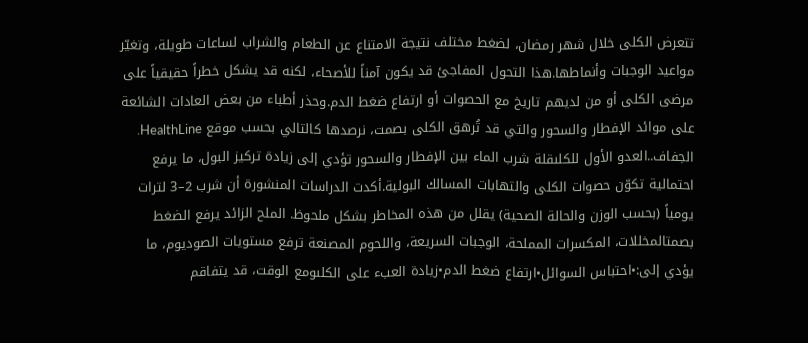تتعرض الكلى خلال شهر رمضان، لضغط مختلف نتيجة الامتناع عن الطعام والشراب لساعات طويلة، وتغيّر مواعيد الوجبات وأنماطها.هذا التحول المفاجئ قد يكون آمناً للأصحاء، لكنه قد يشكل خطراً حقيقياً على مرضى الكلى أو من لديهم تاريخ مع الحصوات أو ارتفاع ضغط الدم.وحذر أطباء من بعض العادات الشائعة على موائد الإفطار والسحور والتي قد تُرهق الكلى بصمت، نرصدها كالتالي بحسب موقع HealthLine. الجفاف..العدو الأول للكلىقلة شرب الماء بين الإفطار والسحور تؤدي إلى زيادة تركيز البول، ما يرفع احتمالية تكوّن حصوات الكلى والتهابات المسالك البولية.أكدت الدراسات المنشورة أن شرب 2–3 لترات يومياً (بحسب الوزن والحالة الصحية) يقلل من هذه المخاطر بشكل ملحوظ. الملح الزائد يرفع الضغط بصمتالمخللات، المكسرات المملحة، الوجبات السريعة، واللحوم المصنعة ترفع مستويات الصوديوم، ما يؤدي إلى:•احتباس السوائل•ارتفاع ضغط الدم•زيادة العبء على الكلىومع الوقت، قد يتفاقم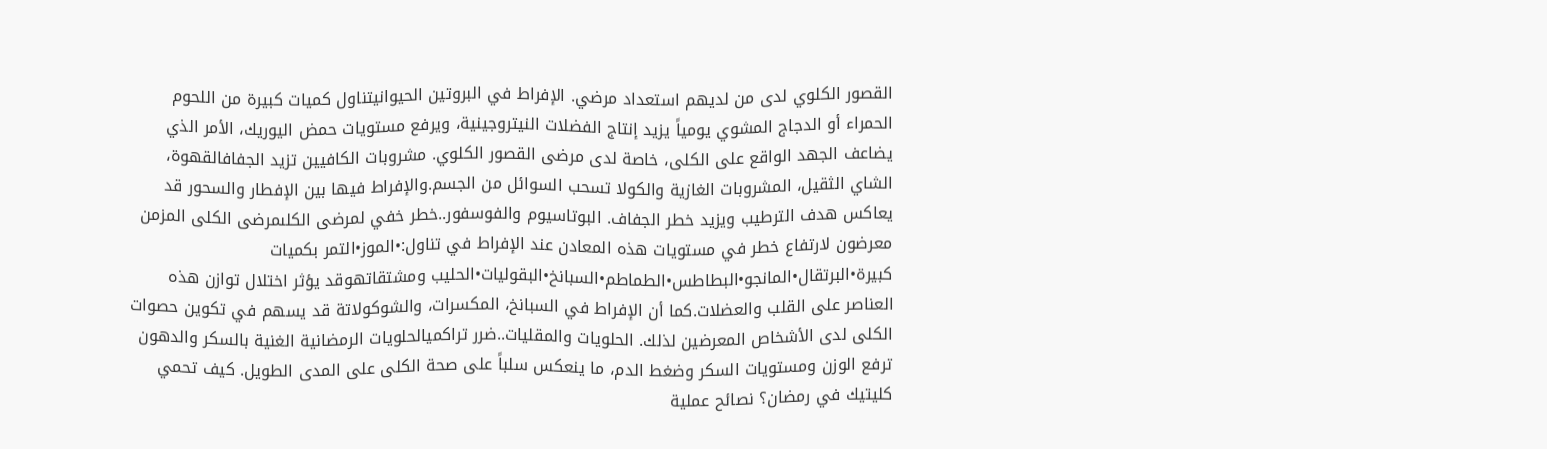القصور الكلوي لدى من لديهم استعداد مرضي. الإفراط في البروتين الحيوانيتناول كميات كبيرة من اللحوم الحمراء أو الدجاج المشوي يومياً يزيد إنتاج الفضلات النيتروجينية، ويرفع مستويات حمض اليوريك، الأمر الذي يضاعف الجهد الواقع على الكلى، خاصة لدى مرضى القصور الكلوي. مشروبات الكافيين تزيد الجفافالقهوة، الشاي الثقيل، المشروبات الغازية والكولا تسحب السوائل من الجسم.والإفراط فيها بين الإفطار والسحور قد يعاكس هدف الترطيب ويزيد خطر الجفاف. البوتاسيوم والفوسفور..خطر خفي لمرضى الكلىمرضى الكلى المزمن معرضون لارتفاع خطر في مستويات هذه المعادن عند الإفراط في تناول:•الموز•التمر بكميات كبيرة•البرتقال•المانجو•البطاطس•الطماطم•السبانخ•البقوليات•الحليب ومشتقاتهوقد يؤثر اختلال توازن هذه العناصر على القلب والعضلات.كما أن الإفراط في السبانخ، المكسرات، والشوكولاتة قد يسهم في تكوين حصوات الكلى لدى الأشخاص المعرضين لذلك. الحلويات والمقليات..ضرر تراكميالحلويات الرمضانية الغنية بالسكر والدهون ترفع الوزن ومستويات السكر وضغط الدم، ما ينعكس سلباً على صحة الكلى على المدى الطويل. كيف تحمي كليتيك في رمضان؟ نصائح عملية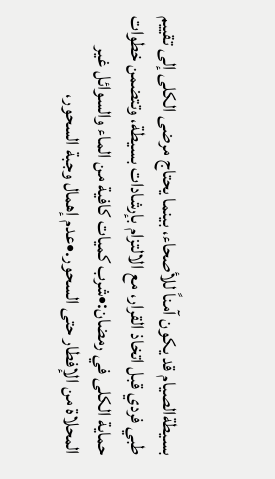بسيطةالصيام قد يكون آمناً للأصحاء، بينما يحتاج مرضى الكلى إلى تقييم طبي فردي قبل اتخاذ القرار، مع الالتزام بإرشادات بسيطة، وتتضمن خطوات حماية الكلى في رمضان:•شرب كميات كافية من الماء والسوائل غير المحلاة من الإفطار حتى السحور.•عدم إهمال وجبة السحور،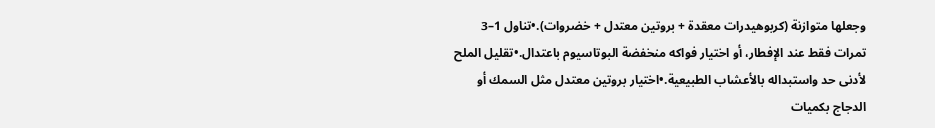وجعلها متوازنة (كربوهيدرات معقدة + بروتين معتدل + خضروات).•تناول 1–3 تمرات فقط عند الإفطار، أو اختيار فواكه منخفضة البوتاسيوم باعتدال.•تقليل الملح لأدنى حد واستبداله بالأعشاب الطبيعية.•اختيار بروتين معتدل مثل السمك أو الدجاج بكميات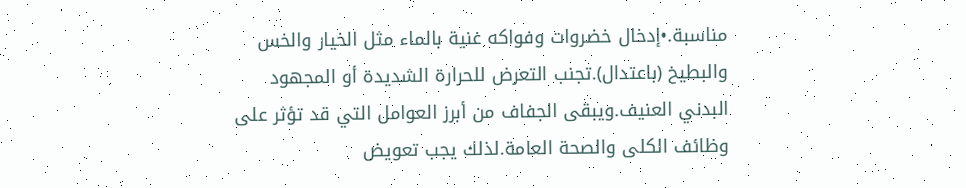مناسبة.•إدخال خضروات وفواكه غنية بالماء مثل الخيار والخس والبطيخ (باعتدال).تجنب التعرض للحرارة الشديدة أو المجهود البدني العنيف.ويبقى الجفاف من أبرز العوامل التي قد تؤثر على وظائف الكلى والصحة العامة.لذلك يجب تعويض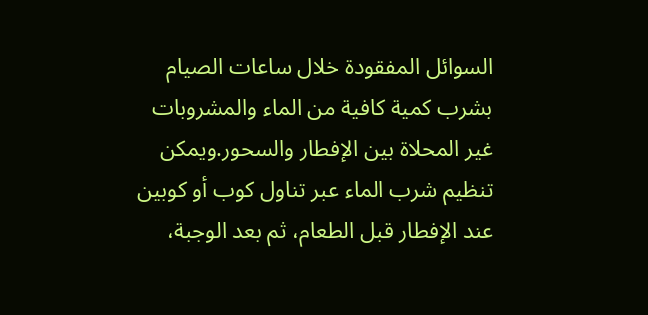السوائل المفقودة خلال ساعات الصيام بشرب كمية كافية من الماء والمشروبات غير المحلاة بين الإفطار والسحور.ويمكن تنظيم شرب الماء عبر تناول كوب أو كوبين عند الإفطار قبل الطعام، ثم بعد الوجبة،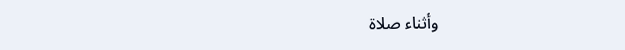وأثناء صلاة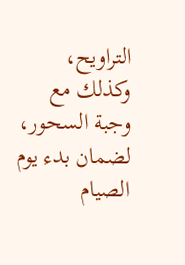التراويح، وكذلك مع وجبة السحور، لضمان بدء يوم الصيام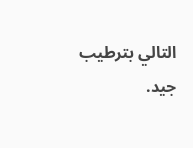التالي بترطيب جيد.